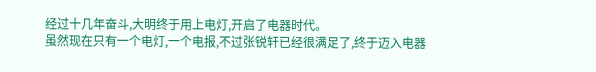经过十几年奋斗,大明终于用上电灯,开启了电器时代。
虽然现在只有一个电灯,一个电报,不过张锐轩已经很满足了,终于迈入电器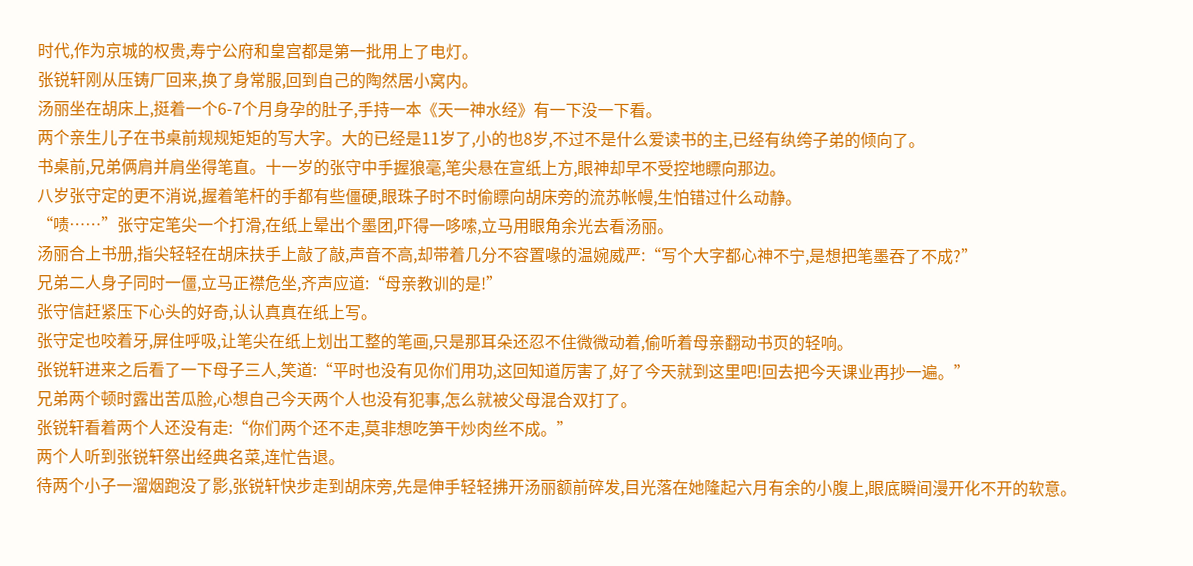时代,作为京城的权贵,寿宁公府和皇宫都是第一批用上了电灯。
张锐轩刚从压铸厂回来,换了身常服,回到自己的陶然居小窝内。
汤丽坐在胡床上,挺着一个6-7个月身孕的肚子,手持一本《天一神水经》有一下没一下看。
两个亲生儿子在书桌前规规矩矩的写大字。大的已经是11岁了,小的也8岁,不过不是什么爱读书的主,已经有纨绔子弟的倾向了。
书桌前,兄弟俩肩并肩坐得笔直。十一岁的张守中手握狼毫,笔尖悬在宣纸上方,眼神却早不受控地瞟向那边。
八岁张守定的更不消说,握着笔杆的手都有些僵硬,眼珠子时不时偷瞟向胡床旁的流苏帐幔,生怕错过什么动静。
“啧……”张守定笔尖一个打滑,在纸上晕出个墨团,吓得一哆嗦,立马用眼角余光去看汤丽。
汤丽合上书册,指尖轻轻在胡床扶手上敲了敲,声音不高,却带着几分不容置喙的温婉威严:“写个大字都心神不宁,是想把笔墨吞了不成?”
兄弟二人身子同时一僵,立马正襟危坐,齐声应道:“母亲教训的是!”
张守信赶紧压下心头的好奇,认认真真在纸上写。
张守定也咬着牙,屏住呼吸,让笔尖在纸上划出工整的笔画,只是那耳朵还忍不住微微动着,偷听着母亲翻动书页的轻响。
张锐轩进来之后看了一下母子三人,笑道:“平时也没有见你们用功,这回知道厉害了,好了今天就到这里吧!回去把今天课业再抄一遍。”
兄弟两个顿时露出苦瓜脸,心想自己今天两个人也没有犯事,怎么就被父母混合双打了。
张锐轩看着两个人还没有走:“你们两个还不走,莫非想吃笋干炒肉丝不成。”
两个人听到张锐轩祭出经典名菜,连忙告退。
待两个小子一溜烟跑没了影,张锐轩快步走到胡床旁,先是伸手轻轻拂开汤丽额前碎发,目光落在她隆起六月有余的小腹上,眼底瞬间漫开化不开的软意。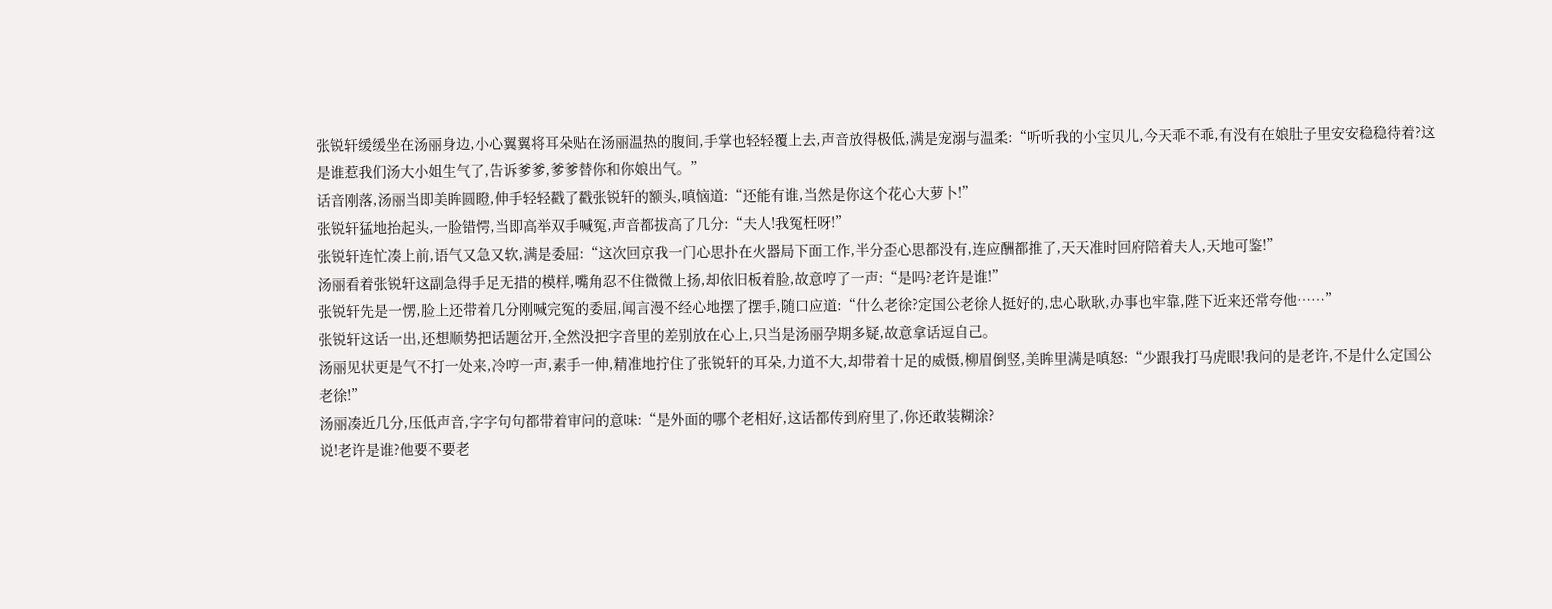张锐轩缓缓坐在汤丽身边,小心翼翼将耳朵贴在汤丽温热的腹间,手掌也轻轻覆上去,声音放得极低,满是宠溺与温柔:“听听我的小宝贝儿,今天乖不乖,有没有在娘肚子里安安稳稳待着?这是谁惹我们汤大小姐生气了,告诉爹爹,爹爹替你和你娘出气。”
话音刚落,汤丽当即美眸圆瞪,伸手轻轻戳了戳张锐轩的额头,嗔恼道:“还能有谁,当然是你这个花心大萝卜!”
张锐轩猛地抬起头,一脸错愕,当即高举双手喊冤,声音都拔高了几分:“夫人!我冤枉呀!”
张锐轩连忙凑上前,语气又急又软,满是委屈:“这次回京我一门心思扑在火器局下面工作,半分歪心思都没有,连应酬都推了,天天准时回府陪着夫人,天地可鉴!”
汤丽看着张锐轩这副急得手足无措的模样,嘴角忍不住微微上扬,却依旧板着脸,故意哼了一声:“是吗?老许是谁!”
张锐轩先是一愣,脸上还带着几分刚喊完冤的委屈,闻言漫不经心地摆了摆手,随口应道:“什么老徐?定国公老徐人挺好的,忠心耿耿,办事也牢靠,陛下近来还常夸他……”
张锐轩这话一出,还想顺势把话题岔开,全然没把字音里的差别放在心上,只当是汤丽孕期多疑,故意拿话逗自己。
汤丽见状更是气不打一处来,冷哼一声,素手一伸,精准地拧住了张锐轩的耳朵,力道不大,却带着十足的威慑,柳眉倒竖,美眸里满是嗔怒:“少跟我打马虎眼!我问的是老许,不是什么定国公老徐!”
汤丽凑近几分,压低声音,字字句句都带着审问的意味:“是外面的哪个老相好,这话都传到府里了,你还敢装糊涂?
说!老许是谁?他要不要老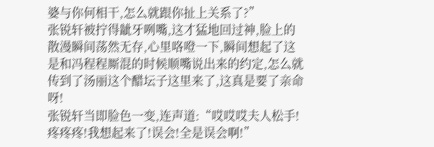婆与你何相干,怎么就跟你扯上关系了?”
张锐轩被拧得龇牙咧嘴,这才猛地回过神,脸上的散漫瞬间荡然无存,心里咯噔一下,瞬间想起了这是和冯程程厮混的时候顺嘴说出来的约定,怎么就传到了汤丽这个醋坛子这里来了,这真是要了亲命呀!
张锐轩当即脸色一变,连声道:“哎哎哎夫人松手!疼疼疼!我想起来了!误会!全是误会啊!”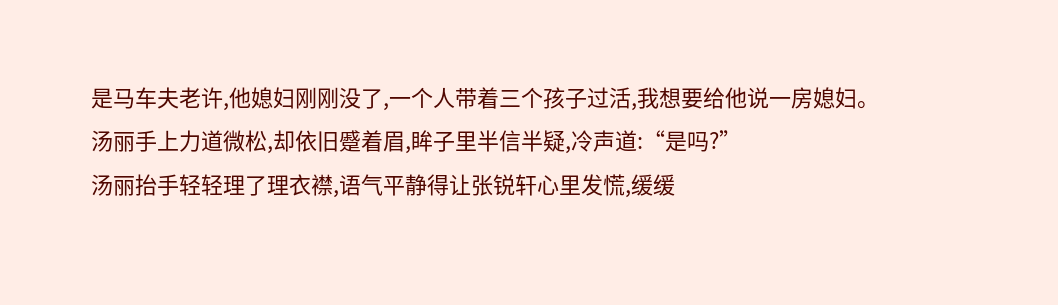是马车夫老许,他媳妇刚刚没了,一个人带着三个孩子过活,我想要给他说一房媳妇。
汤丽手上力道微松,却依旧蹙着眉,眸子里半信半疑,冷声道:“是吗?”
汤丽抬手轻轻理了理衣襟,语气平静得让张锐轩心里发慌,缓缓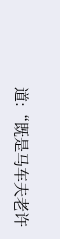道:“既是马车夫老许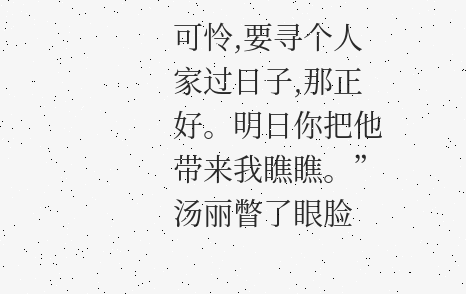可怜,要寻个人家过日子,那正好。明日你把他带来我瞧瞧。”
汤丽瞥了眼脸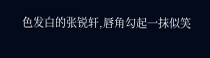色发白的张锐轩,唇角勾起一抹似笑